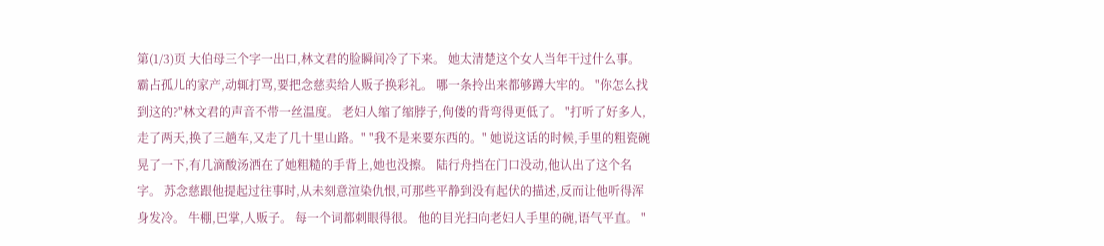第(1/3)页 大伯母三个字一出口,林文君的脸瞬间冷了下来。 她太清楚这个女人当年干过什么事。 霸占孤儿的家产,动辄打骂,要把念慈卖给人贩子换彩礼。 哪一条拎出来都够蹲大牢的。 "你怎么找到这的?"林文君的声音不带一丝温度。 老妇人缩了缩脖子,佝偻的背弯得更低了。 "打听了好多人,走了两天,换了三趟车,又走了几十里山路。" "我不是来要东西的。" 她说这话的时候,手里的粗瓷碗晃了一下,有几滴酸汤洒在了她粗糙的手背上,她也没擦。 陆行舟挡在门口没动,他认出了这个名字。 苏念慈跟他提起过往事时,从未刻意渲染仇恨,可那些平静到没有起伏的描述,反而让他听得浑身发冷。 牛棚,巴掌,人贩子。 每一个词都刺眼得很。 他的目光扫向老妇人手里的碗,语气平直。 "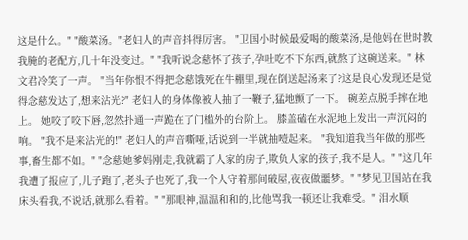这是什么。" "酸菜汤。"老妇人的声音抖得厉害。 "卫国小时候最爱喝的酸菜汤,是他妈在世时教我腌的老配方,几十年没变过。" "我听说念慈怀了孩子,孕吐吃不下东西,就熬了这碗送来。" 林文君冷笑了一声。 "当年你恨不得把念慈饿死在牛棚里,现在倒送起汤来了?这是良心发现还是觉得念慈发达了,想来沾光?" 老妇人的身体像被人抽了一鞭子,猛地颤了一下。 碗差点脱手摔在地上。 她咬了咬下唇,忽然扑通一声跪在了门槛外的台阶上。 膝盖磕在水泥地上发出一声沉闷的响。 "我不是来沾光的!" 老妇人的声音嘶哑,话说到一半就抽噎起来。 "我知道我当年做的那些事,畜生都不如。" "念慈她爹妈刚走,我就霸了人家的房子,欺负人家的孩子,我不是人。" "这几年我遭了报应了,儿子跑了,老头子也死了,我一个人守着那间破屋,夜夜做噩梦。" "梦见卫国站在我床头看我,不说话,就那么看着。" "那眼神,温温和和的,比他骂我一顿还让我难受。" 泪水顺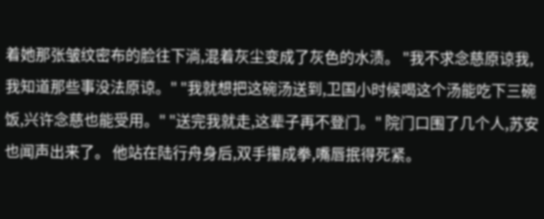着她那张皱纹密布的脸往下淌,混着灰尘变成了灰色的水渍。 "我不求念慈原谅我,我知道那些事没法原谅。" "我就想把这碗汤送到,卫国小时候喝这个汤能吃下三碗饭,兴许念慈也能受用。" "送完我就走,这辈子再不登门。" 院门口围了几个人,苏安也闻声出来了。 他站在陆行舟身后,双手攥成拳,嘴唇抿得死紧。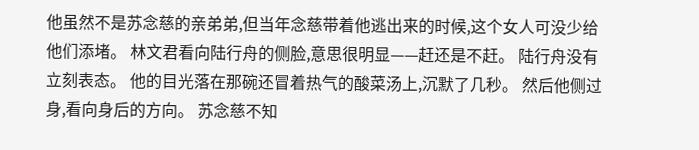他虽然不是苏念慈的亲弟弟,但当年念慈带着他逃出来的时候,这个女人可没少给他们添堵。 林文君看向陆行舟的侧脸,意思很明显——赶还是不赶。 陆行舟没有立刻表态。 他的目光落在那碗还冒着热气的酸菜汤上,沉默了几秒。 然后他侧过身,看向身后的方向。 苏念慈不知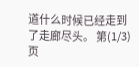道什么时候已经走到了走廊尽头。 第(1/3)页